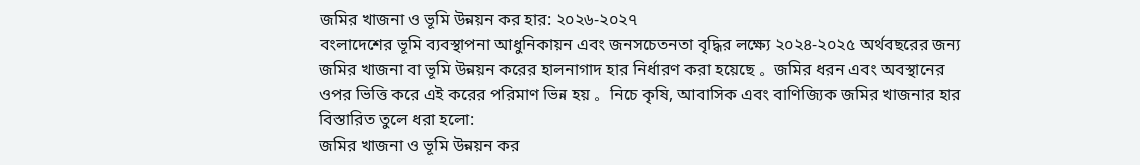জমির খাজনা ও ভূমি উন্নয়ন কর হার: ২০২৬-২০২৭
বংলাদেশের ভূমি ব্যবস্থাপনা আধুনিকায়ন এবং জনসচেতনতা বৃদ্ধির লক্ষ্যে ২০২৪-২০২৫ অর্থবছরের জন্য জমির খাজনা বা ভূমি উন্নয়ন করের হালনাগাদ হার নির্ধারণ করা হয়েছে 。 জমির ধরন এবং অবস্থানের ওপর ভিত্তি করে এই করের পরিমাণ ভিন্ন হয় 。 নিচে কৃষি, আবাসিক এবং বাণিজ্যিক জমির খাজনার হার বিস্তারিত তুলে ধরা হলো:
জমির খাজনা ও ভূমি উন্নয়ন কর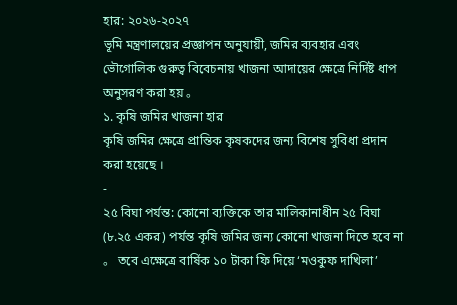হার: ২০২৬-২০২৭
ভূমি মন্ত্রণালয়ের প্রজ্ঞাপন অনুযায়ী, জমির ব্যবহার এবং ভৌগোলিক গুরুত্ব বিবেচনায় খাজনা আদায়ের ক্ষেত্রে নির্দিষ্ট ধাপ অনুসরণ করা হয় 。
১. কৃষি জমির খাজনা হার
কৃষি জমির ক্ষেত্রে প্রান্তিক কৃষকদের জন্য বিশেষ সুবিধা প্রদান করা হয়েছে ।
-
২৫ বিঘা পর্যন্ত: কোনো ব্যক্তিকে তার মালিকানাধীন ২৫ বিঘা (৮.২৫ একর) পর্যন্ত কৃষি জমির জন্য কোনো খাজনা দিতে হবে না 。 তবে এক্ষেত্রে বার্ষিক ১০ টাকা ফি দিয়ে ‘মওকুফ দাখিলা’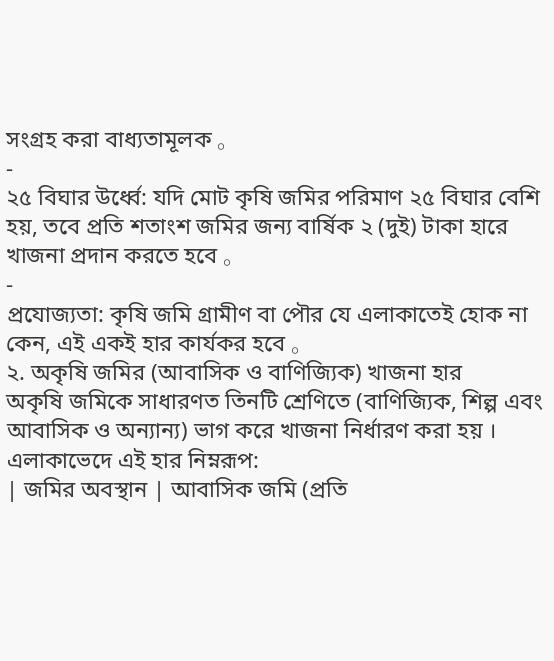সংগ্রহ করা বাধ্যতামূলক 。
-
২৫ বিঘার উর্ধ্বে: যদি মোট কৃষি জমির পরিমাণ ২৫ বিঘার বেশি হয়, তবে প্রতি শতাংশ জমির জন্য বার্ষিক ২ (দুই) টাকা হারে খাজনা প্রদান করতে হবে 。
-
প্রযোজ্যতা: কৃষি জমি গ্রামীণ বা পৌর যে এলাকাতেই হোক না কেন, এই একই হার কার্যকর হবে 。
২. অকৃষি জমির (আবাসিক ও বাণিজ্যিক) খাজনা হার
অকৃষি জমিকে সাধারণত তিনটি শ্রেণিতে (বাণিজ্যিক, শিল্প এবং আবাসিক ও অন্যান্য) ভাগ করে খাজনা নির্ধারণ করা হয় । এলাকাভেদে এই হার নিম্নরূপ:
| জমির অবস্থান | আবাসিক জমি (প্রতি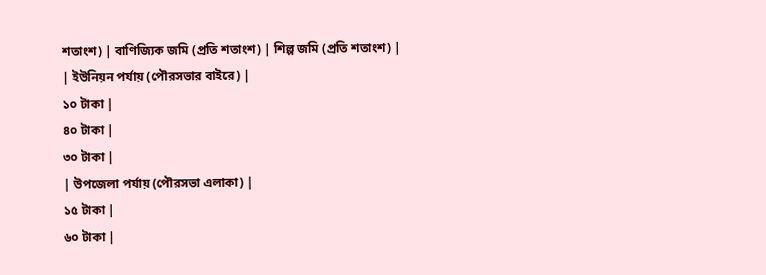শতাংশ) | বাণিজ্যিক জমি (প্রতি শতাংশ) | শিল্প জমি (প্রতি শতাংশ) |
| ইউনিয়ন পর্যায় (পৌরসভার বাইরে) |
১০ টাকা |
৪০ টাকা |
৩০ টাকা |
| উপজেলা পর্যায় (পৌরসভা এলাকা) |
১৫ টাকা |
৬০ টাকা |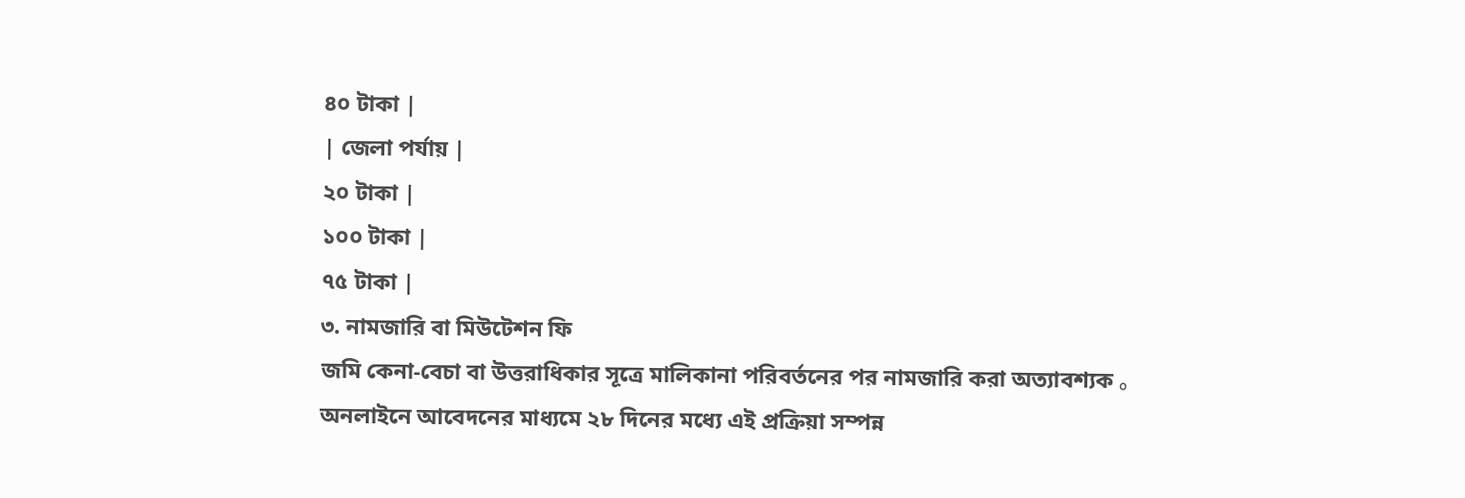৪০ টাকা |
| জেলা পর্যায় |
২০ টাকা |
১০০ টাকা |
৭৫ টাকা |
৩. নামজারি বা মিউটেশন ফি
জমি কেনা-বেচা বা উত্তরাধিকার সূত্রে মালিকানা পরিবর্তনের পর নামজারি করা অত্যাবশ্যক 。 অনলাইনে আবেদনের মাধ্যমে ২৮ দিনের মধ্যে এই প্রক্রিয়া সম্পন্ন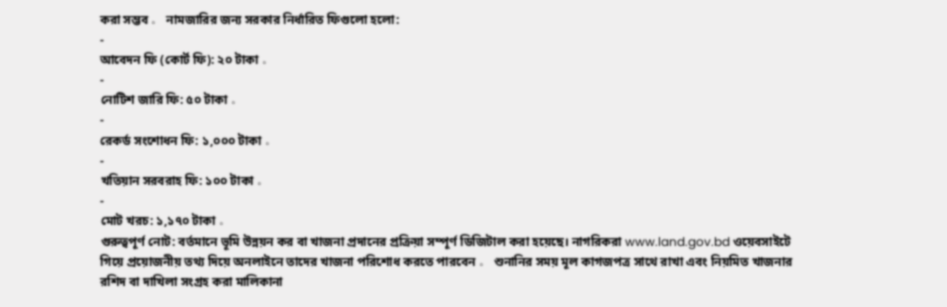করা সম্ভব 。 নামজারির জন্য সরকার নির্ধারিত ফিগুলো হলো:
-
আবেদন ফি (কোর্ট ফি): ২০ টাকা 。
-
নোটিশ জারি ফি: ৫০ টাকা 。
-
রেকর্ড সংশোধন ফি: ১,০০০ টাকা 。
-
খতিয়ান সরবরাহ ফি: ১০০ টাকা 。
-
মোট খরচ: ১,১৭০ টাকা 。
গুরুত্বপূর্ণ নোট: বর্তমানে ভূমি উন্নয়ন কর বা খাজনা প্রদানের প্রক্রিয়া সম্পূর্ণ ডিজিটাল করা হয়েছে। নাগরিকরা www.land.gov.bd ওয়েবসাইটে গিয়ে প্রয়োজনীয় তথ্য দিয়ে অনলাইনে তাদের খাজনা পরিশোধ করতে পারবেন 。 শুনানির সময় মূল কাগজপত্র সাথে রাখা এবং নিয়মিত খাজনার রশিদ বা দাখিলা সংগ্রহ করা মালিকানা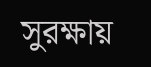সুরক্ষায়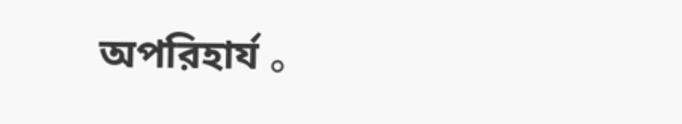অপরিহার্য 。